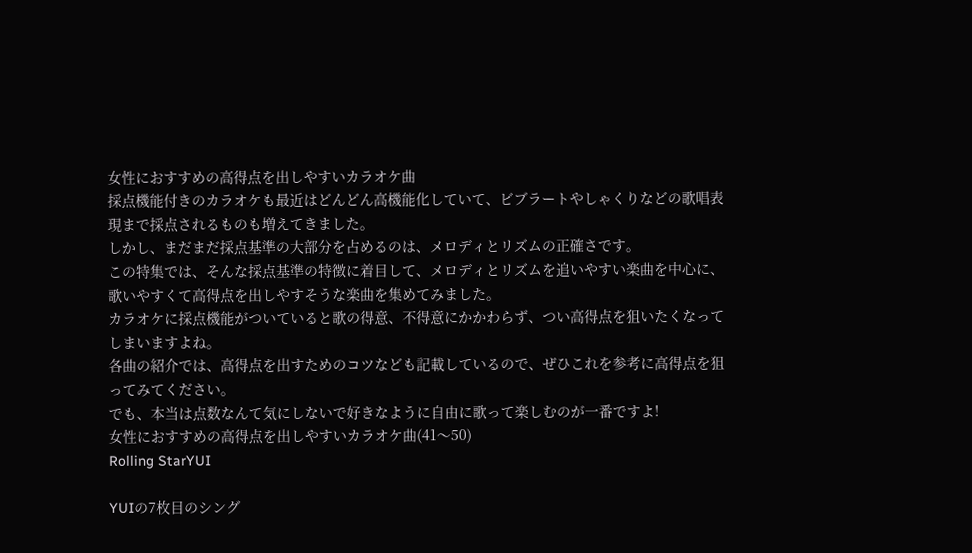女性におすすめの高得点を出しやすいカラオケ曲
採点機能付きのカラオケも最近はどんどん高機能化していて、ビブラートやしゃくりなどの歌唱表現まで採点されるものも増えてきました。
しかし、まだまだ採点基準の大部分を占めるのは、メロディとリズムの正確さです。
この特集では、そんな採点基準の特徴に着目して、メロディとリズムを追いやすい楽曲を中心に、歌いやすくて高得点を出しやすそうな楽曲を集めてみました。
カラオケに採点機能がついていると歌の得意、不得意にかかわらず、つい高得点を狙いたくなってしまいますよね。
各曲の紹介では、高得点を出すためのコツなども記載しているので、ぜひこれを参考に高得点を狙ってみてください。
でも、本当は点数なんて気にしないで好きなように自由に歌って楽しむのが一番ですよ!
女性におすすめの高得点を出しやすいカラオケ曲(41〜50)
Rolling StarYUI

YUIの7枚目のシング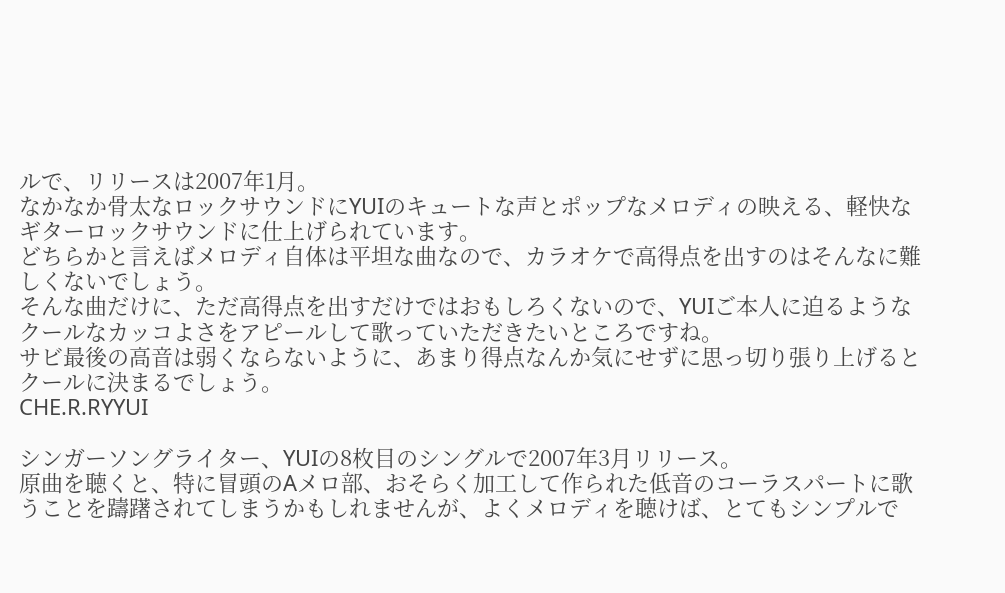ルで、リリースは2007年1月。
なかなか骨太なロックサウンドにYUIのキュートな声とポップなメロディの映える、軽快なギターロックサウンドに仕上げられています。
どちらかと言えばメロディ自体は平坦な曲なので、カラオケで高得点を出すのはそんなに難しくないでしょう。
そんな曲だけに、ただ高得点を出すだけではおもしろくないので、YUIご本人に迫るようなクールなカッコよさをアピールして歌っていただきたいところですね。
サビ最後の高音は弱くならないように、あまり得点なんか気にせずに思っ切り張り上げるとクールに決まるでしょう。
CHE.R.RYYUI

シンガーソングライター、YUIの8枚目のシングルで2007年3月リリース。
原曲を聴くと、特に冒頭のAメロ部、おそらく加工して作られた低音のコーラスパートに歌うことを躊躇されてしまうかもしれませんが、よくメロディを聴けば、とてもシンプルで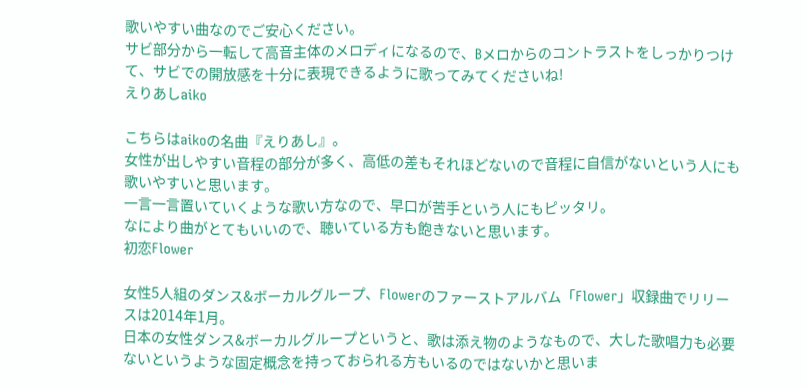歌いやすい曲なのでご安心ください。
サビ部分から一転して高音主体のメロディになるので、Bメロからのコントラストをしっかりつけて、サビでの開放感を十分に表現できるように歌ってみてくださいね!
えりあしaiko

こちらはaikoの名曲『えりあし』。
女性が出しやすい音程の部分が多く、高低の差もそれほどないので音程に自信がないという人にも歌いやすいと思います。
一言一言置いていくような歌い方なので、早口が苦手という人にもピッタリ。
なにより曲がとてもいいので、聴いている方も飽きないと思います。
初恋Flower

女性5人組のダンス&ボーカルグループ、Flowerのファーストアルバム「Flower」収録曲でリリースは2014年1月。
日本の女性ダンス&ボーカルグループというと、歌は添え物のようなもので、大した歌唱力も必要ないというような固定概念を持っておられる方もいるのではないかと思いま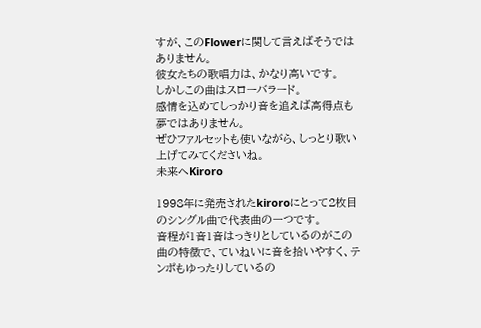すが、このFlowerに関して言えばそうではありません。
彼女たちの歌唱力は、かなり高いです。
しかしこの曲はスローバラード。
感情を込めてしっかり音を追えば高得点も夢ではありません。
ぜひファルセットも使いながら、しっとり歌い上げてみてくださいね。
未来へKiroro

1998年に発売されたkiroroにとって2枚目のシングル曲で代表曲の一つです。
音程が1音1音はっきりとしているのがこの曲の特徴で、ていねいに音を拾いやすく、テンポもゆったりしているの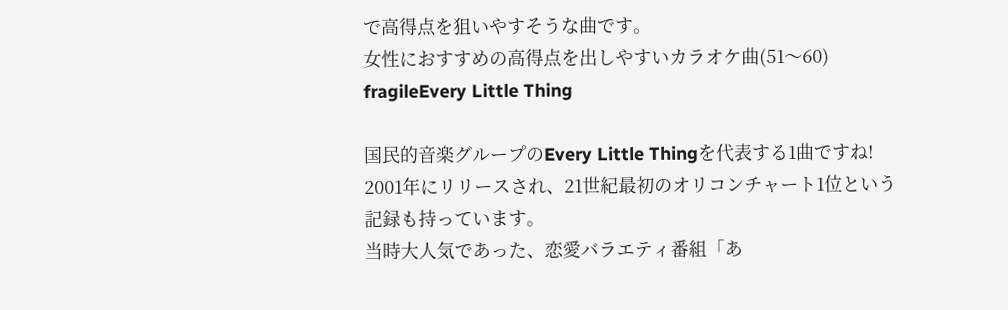で高得点を狙いやすそうな曲です。
女性におすすめの高得点を出しやすいカラオケ曲(51〜60)
fragileEvery Little Thing

国民的音楽グループのEvery Little Thingを代表する1曲ですね!
2001年にリリースされ、21世紀最初のオリコンチャート1位という記録も持っています。
当時大人気であった、恋愛バラエティ番組「あ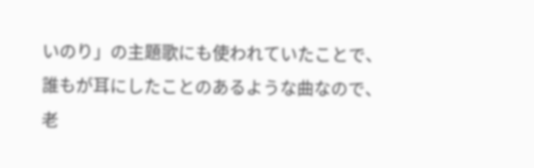いのり」の主題歌にも使われていたことで、誰もが耳にしたことのあるような曲なので、老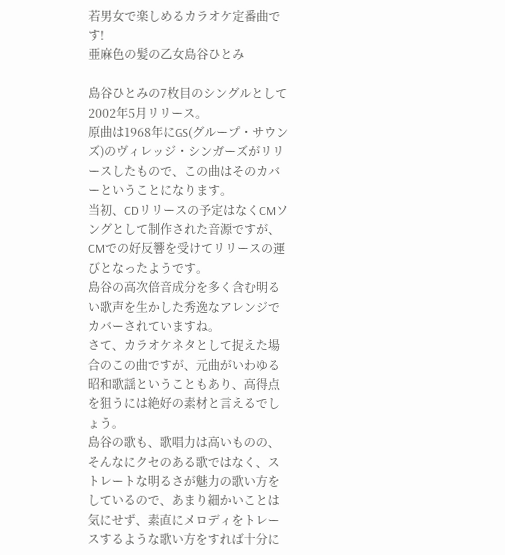若男女で楽しめるカラオケ定番曲です!
亜麻色の髪の乙女島谷ひとみ

島谷ひとみの7枚目のシングルとして2002年5月リリース。
原曲は1968年にGS(グループ・サウンズ)のヴィレッジ・シンガーズがリリースしたもので、この曲はそのカバーということになります。
当初、CDリリースの予定はなくCMソングとして制作された音源ですが、CMでの好反響を受けてリリースの運びとなったようです。
島谷の高次倍音成分を多く含む明るい歌声を生かした秀逸なアレンジでカバーされていますね。
さて、カラオケネタとして捉えた場合のこの曲ですが、元曲がいわゆる昭和歌謡ということもあり、高得点を狙うには絶好の素材と言えるでしょう。
島谷の歌も、歌唱力は高いものの、そんなにクセのある歌ではなく、ストレートな明るさが魅力の歌い方をしているので、あまり細かいことは気にせず、素直にメロディをトレースするような歌い方をすれば十分に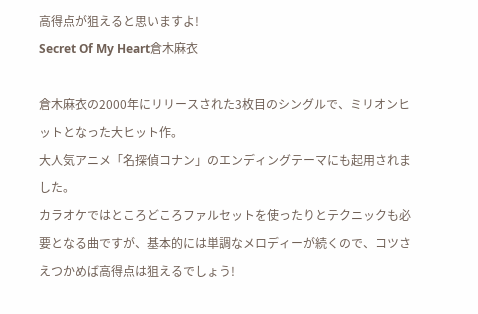高得点が狙えると思いますよ!
Secret Of My Heart倉木麻衣

倉木麻衣の2000年にリリースされた3枚目のシングルで、ミリオンヒットとなった大ヒット作。
大人気アニメ「名探偵コナン」のエンディングテーマにも起用されました。
カラオケではところどころファルセットを使ったりとテクニックも必要となる曲ですが、基本的には単調なメロディーが続くので、コツさえつかめば高得点は狙えるでしょう!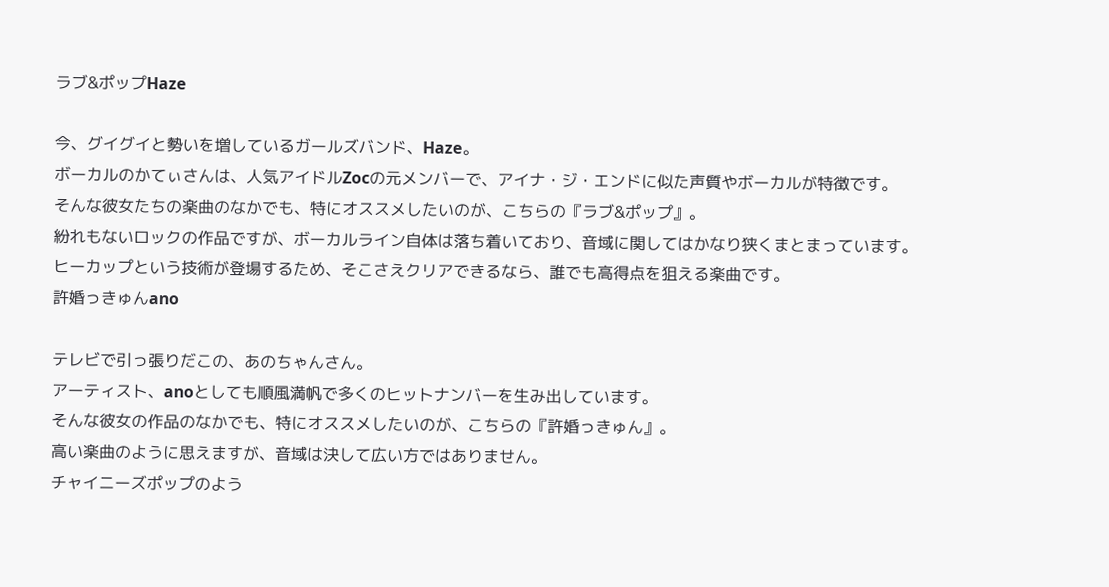ラブ&ポップHaze

今、グイグイと勢いを増しているガールズバンド、Haze。
ボーカルのかてぃさんは、人気アイドルZocの元メンバーで、アイナ・ジ・エンドに似た声質やボーカルが特徴です。
そんな彼女たちの楽曲のなかでも、特にオススメしたいのが、こちらの『ラブ&ポップ』。
紛れもないロックの作品ですが、ボーカルライン自体は落ち着いており、音域に関してはかなり狭くまとまっています。
ヒーカップという技術が登場するため、そこさえクリアできるなら、誰でも高得点を狙える楽曲です。
許婚っきゅんano

テレビで引っ張りだこの、あのちゃんさん。
アーティスト、anoとしても順風満帆で多くのヒットナンバーを生み出しています。
そんな彼女の作品のなかでも、特にオススメしたいのが、こちらの『許婚っきゅん』。
高い楽曲のように思えますが、音域は決して広い方ではありません。
チャイニーズポップのよう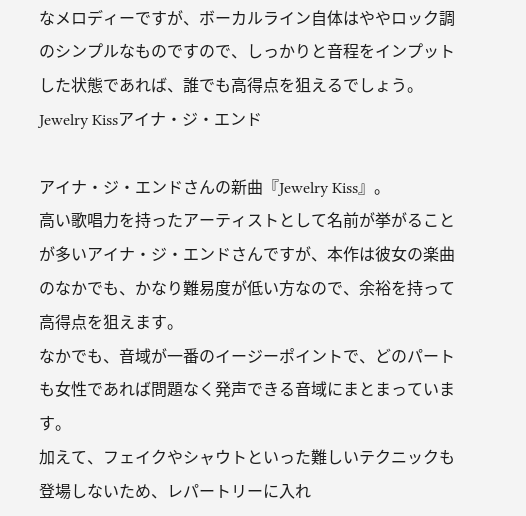なメロディーですが、ボーカルライン自体はややロック調のシンプルなものですので、しっかりと音程をインプットした状態であれば、誰でも高得点を狙えるでしょう。
Jewelry Kissアイナ・ジ・エンド

アイナ・ジ・エンドさんの新曲『Jewelry Kiss』。
高い歌唱力を持ったアーティストとして名前が挙がることが多いアイナ・ジ・エンドさんですが、本作は彼女の楽曲のなかでも、かなり難易度が低い方なので、余裕を持って高得点を狙えます。
なかでも、音域が一番のイージーポイントで、どのパートも女性であれば問題なく発声できる音域にまとまっています。
加えて、フェイクやシャウトといった難しいテクニックも登場しないため、レパートリーに入れ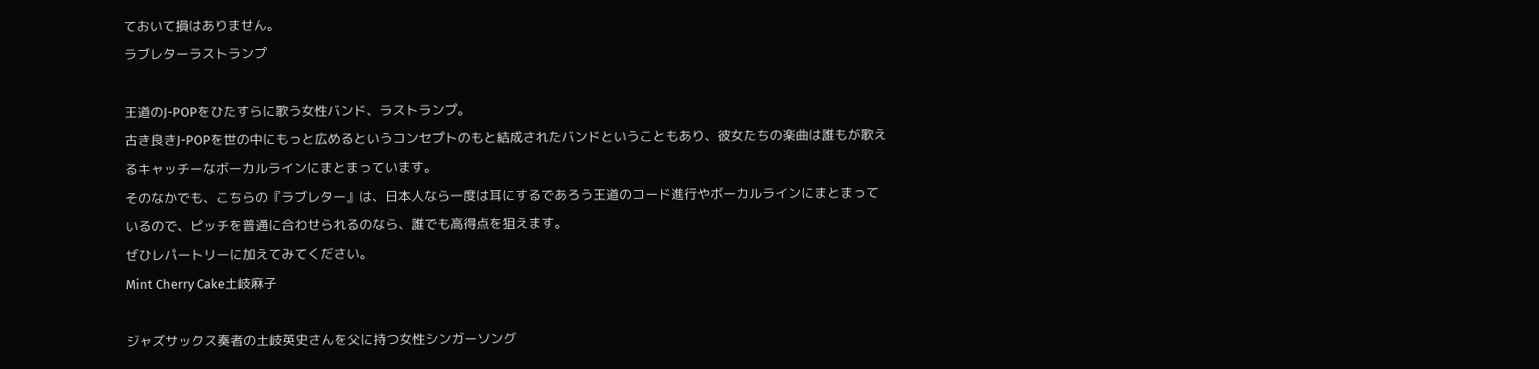ておいて損はありません。
ラブレターラストランプ

王道のJ-POPをひたすらに歌う女性バンド、ラストランプ。
古き良きJ-POPを世の中にもっと広めるというコンセプトのもと結成されたバンドということもあり、彼女たちの楽曲は誰もが歌えるキャッチーなボーカルラインにまとまっています。
そのなかでも、こちらの『ラブレター』は、日本人なら一度は耳にするであろう王道のコード進行やボーカルラインにまとまっているので、ピッチを普通に合わせられるのなら、誰でも高得点を狙えます。
ぜひレパートリーに加えてみてください。
Mint Cherry Cake土岐麻子

ジャズサックス奏者の土岐英史さんを父に持つ女性シンガーソング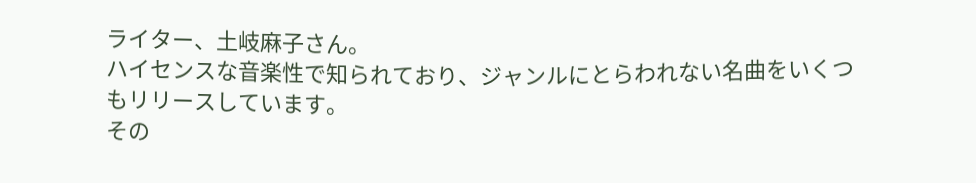ライター、土岐麻子さん。
ハイセンスな音楽性で知られており、ジャンルにとらわれない名曲をいくつもリリースしています。
その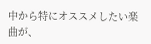中から特にオススメしたい楽曲が、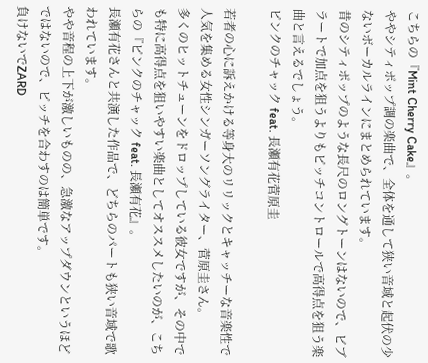こちらの『Mint Cherry Cake』。
ややシティポップ調の楽曲で、全体を通して狭い音域と起伏の少ないボーカルラインにまとめられています。
昔のシティポップのような長尺のロングトーンはないので、ビブラートで加点を狙うよりもピッチコントロールで高得点を狙う楽曲と言えるでしょう。
ピンクのチャック feat. 長瀬有花菅原圭

若者の心に訴えかける等身大のリリックとキャッチーな音楽性で人気を集める女性シンガーソングライター、菅原圭さん。
多くのヒットチューンをドロップしている彼女ですが、その中でも特に高得点を狙いやすい楽曲としてオススメしたいのが、こちらの『ピンクのチャック feat. 長瀬有花』。
長瀬有花さんと共演した作品で、どちらのパートも狭い音域で歌われています。
やや音程の上下が激しいものの、急激なアップダウンというほどではないので、ピッチを合わすのは簡単です。
負けないでZARD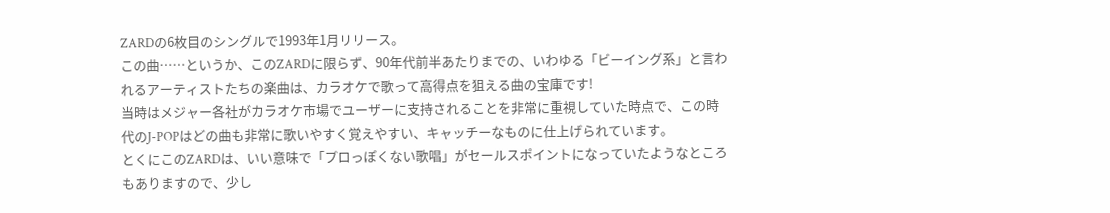ZARDの6枚目のシングルで1993年1月リリース。
この曲……というか、このZARDに限らず、90年代前半あたりまでの、いわゆる「ビーイング系」と言われるアーティストたちの楽曲は、カラオケで歌って高得点を狙える曲の宝庫です!
当時はメジャー各社がカラオケ市場でユーザーに支持されることを非常に重視していた時点で、この時代のJ-POPはどの曲も非常に歌いやすく覚えやすい、キャッチーなものに仕上げられています。
とくにこのZARDは、いい意味で「プロっぽくない歌唱」がセールスポイントになっていたようなところもありますので、少し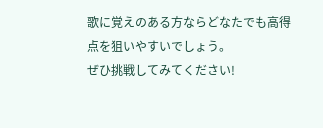歌に覚えのある方ならどなたでも高得点を狙いやすいでしょう。
ぜひ挑戦してみてください!